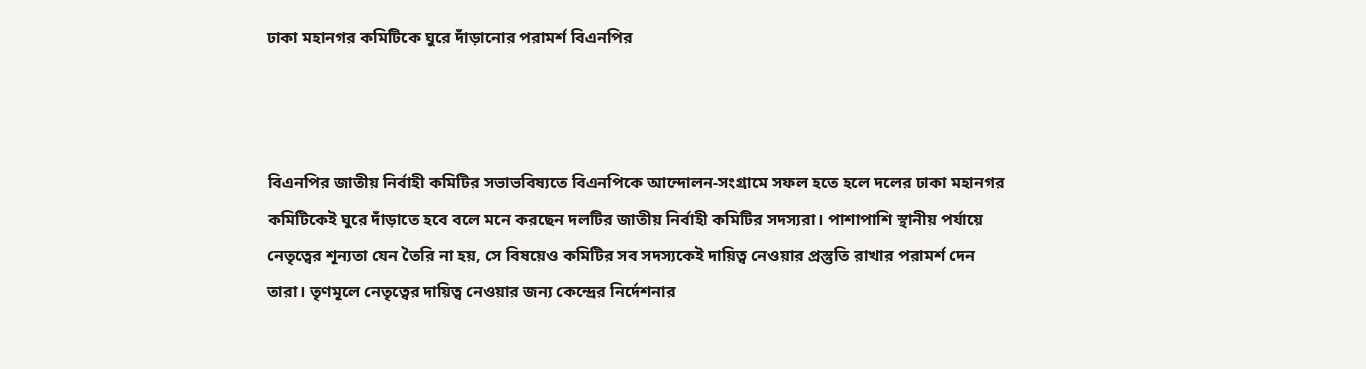ঢাকা মহানগর কমিটিকে ঘুরে দাঁড়ানোর পরামর্শ বিএনপির



বিএনপির জাতীয় নির্বাহী কমিটির সভাভবিষ্যতে বিএনপিকে আন্দোলন-সংগ্রামে সফল হতে হলে দলের ঢাকা মহানগর কমিটিকেই ঘুরে দাঁড়াতে হবে বলে মনে করছেন দলটির জাতীয় নির্বাহী কমিটির সদস্যরা। পাশাপাশি স্থানীয় পর্যায়ে নেতৃত্বের শূন্যতা যেন তৈরি না হয়, সে বিষয়েও কমিটির সব সদস্যকেই দায়িত্ব নেওয়ার প্রস্তুতি রাখার পরামর্শ দেন তারা। তৃণমূলে নেতৃত্বের দায়িত্ব নেওয়ার জন্য কেন্দ্রের নির্দেশনার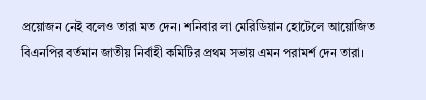প্রয়োজন নেই বলেও তারা মত দেন। শনিবার লা মেরিডিয়ান হোটেলে আয়োজিত বিএনপির বর্তমান জাতীয় নির্বাহী কমিটির প্রথম সভায় এমন পরামর্শ দেন তারা।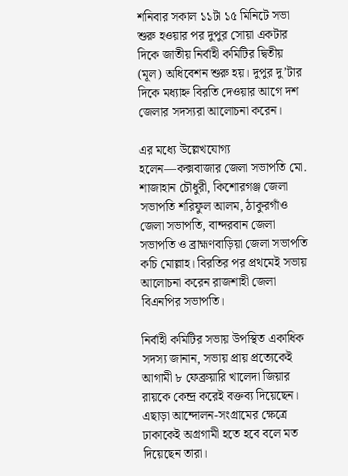শনিবার সকাল ১১টা ১৫ মিনিটে সভা শুরু হওয়ার পর দুপুর সোয়া একটার দিকে জাতীয় নির্বাহী কমিটির দ্বিতীয় (মূল) অধিবেশন শুরু হয়। দুপুর দু’টার দিকে মধ্যাহ্ন বিরতি দেওয়ার আগে দশ জেলার সদস্যরা আলোচনা করেন।

এর মধ্যে উল্লেখযোগ্য হলেন—কক্সবাজার জেলা সভাপতি মো. শাজাহান চৌধুরী, কিশোরগঞ্জ জেলা সভাপতি শরিফুল আলম, ঠাকুরগাঁও জেলা সভাপতি, বান্দরবান জেলা সভাপতি ও ব্রাহ্মণবাড়িয়া জেলা সভাপতি কচি মোল্লাহ। বিরতির পর প্রথমেই সভায় আলোচনা করেন রাজশাহী জেলা বিএনপির সভাপতি।

নির্বাহী কমিটির সভায় উপস্থিত একাধিক সদস্য জানান, সভায় প্রায় প্রত্যেকেই আগামী ৮ ফেব্রুয়ারি খালেদা জিয়ার রায়কে কেন্দ্র করেই বক্তব্য দিয়েছেন। এছাড়া আন্দোলন-সংগ্রামের ক্ষেত্রে ঢাকাকেই অগ্রগামী হতে হবে বলে মত দিয়েছেন তারা।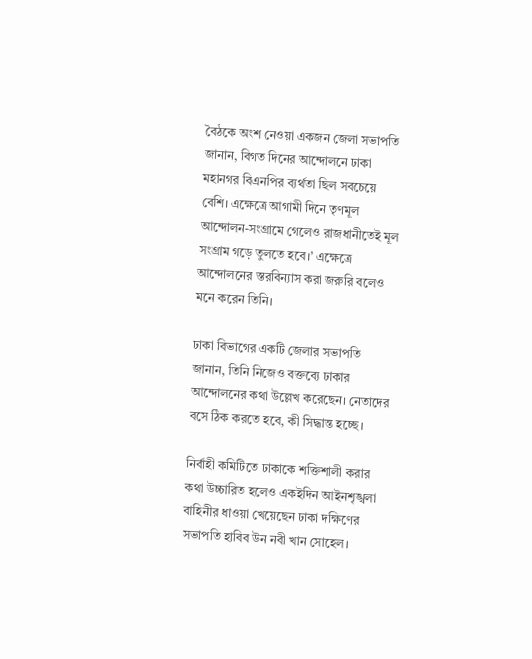বৈঠকে অংশ নেওয়া একজন জেলা সভাপতি জানান, বিগত দিনের আন্দোলনে ঢাকা মহানগর বিএনপির ব্যর্থতা ছিল সবচেয়ে বেশি। এক্ষেত্রে আগামী দিনে তৃণমূল আন্দোলন-সংগ্রামে গেলেও রাজধানীতেই মূল সংগ্রাম গড়ে তুলতে হবে।’ এক্ষেত্রে আন্দোলনের স্তরবিন্যাস করা জরুরি বলেও মনে করেন তিনি।

ঢাকা বিভাগের একটি জেলার সভাপতি জানান, তিনি নিজেও বক্তব্যে ঢাকার আন্দোলনের কথা উল্লেখ করেছেন। নেতাদের বসে ঠিক করতে হবে, কী সিদ্ধান্ত হচ্ছে।

নির্বাহী কমিটিতে ঢাকাকে শক্তিশালী করার কথা উচ্চারিত হলেও একইদিন আইনশৃঙ্খলা বাহিনীর ধাওয়া খেয়েছেন ঢাকা দক্ষিণের সভাপতি হাবিব উন নবী খান সোহেল।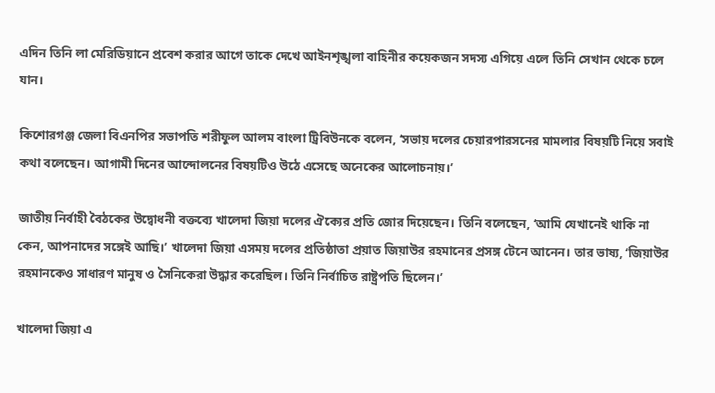এদিন তিনি লা মেরিডিয়ানে প্রবেশ করার আগে তাকে দেখে আইনশৃঙ্খলা বাহিনীর কয়েকজন সদস্য এগিয়ে এলে তিনি সেখান থেকে চলে যান।

কিশোরগঞ্জ জেলা বিএনপির সভাপতি শরীফুল আলম বাংলা ট্রিবিউনকে বলেন, ‘সভায় দলের চেয়ারপারসনের মামলার বিষয়টি নিয়ে সবাই কথা বলেছেন। আগামী দিনের আন্দোলনের বিষয়টিও উঠে এসেছে অনেকের আলোচনায়।’

জাতীয় নির্বাহী বৈঠকের উদ্বোধনী বক্তব্যে খালেদা জিয়া দলের ঐক্যের প্রতি জোর দিয়েছেন। তিনি বলেছেন, ‘আমি যেখানেই থাকি না কেন, আপনাদের সঙ্গেই আছি।’ খালেদা জিয়া এসময় দলের প্রতিষ্ঠাতা প্রয়াত জিয়াউর রহমানের প্রসঙ্গ টেনে আনেন। তার ভাষ্য, ‘জিয়াউর রহমানকেও সাধারণ মানুষ ও সৈনিকেরা উদ্ধার করেছিল। তিনি নির্বাচিত রাষ্ট্রপতি ছিলেন।’

খালেদা জিয়া এ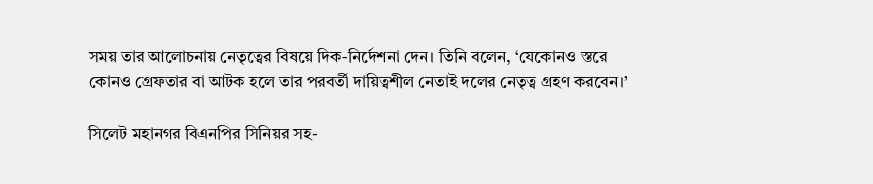সময় তার আলোচনায় নেতৃত্বের বিষয়ে দিক-নির্দেশনা দেন। তিনি বলেন, ‘যেকোনও স্তরে কোনও গ্রেফতার বা আটক হলে তার পরবর্তী দায়িত্বশীল নেতাই দলের নেতৃত্ব গ্রহণ করবেন।’

সিলেট মহানগর বিএনপির সিনিয়র সহ-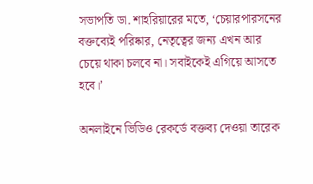সভাপতি ডা. শাহরিয়ারের মতে, ‘চেয়ারপারসনের বক্তব্যেই পরিষ্কার, নেতৃত্বের জন্য এখন আর চেয়ে থাকা চলবে না। সবাইকেই এগিয়ে আসতে হবে।’

অনলাইনে ভিডিও রেকর্ডে বক্তব্য দেওয়া তারেক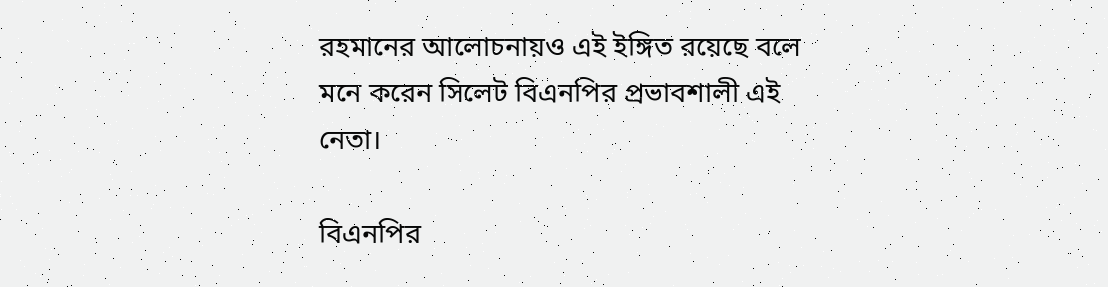রহমানের আলোচনায়ও এই ইঙ্গিত রয়েছে বলে মনে করেন সিলেট বিএনপির প্রভাবশালী এই নেতা।

বিএনপির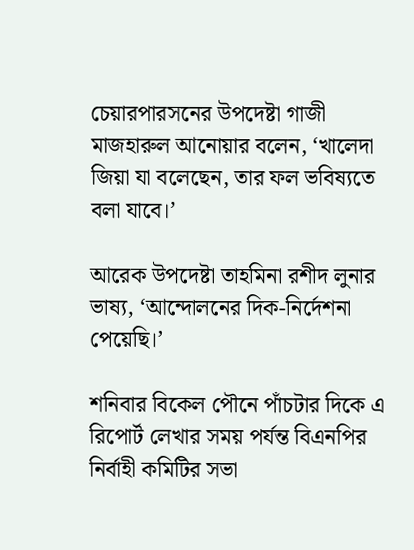চেয়ারপারসনের উপদেষ্টা গাজী মাজহারুল আনোয়ার বলেন, ‘খালেদা জিয়া যা বলেছেন, তার ফল ভবিষ্যতে বলা যাবে।’

আরেক উপদেষ্টা তাহমিনা রশীদ লুনার ভাষ্য, ‘আন্দোলনের দিক-নির্দেশনা পেয়েছি।’

শনিবার বিকেল পৌনে পাঁচটার দিকে এ রিপোর্ট লেখার সময় পর্যন্ত বিএনপির নির্বাহী কমিটির সভা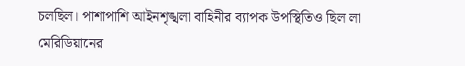চলছিল। পাশাপাশি আইনশৃঙ্খলা বাহিনীর ব্যাপক উপস্থিতিও ছিল লা মেরিডিয়ানের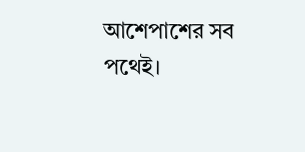আশেপাশের সব পথেই।